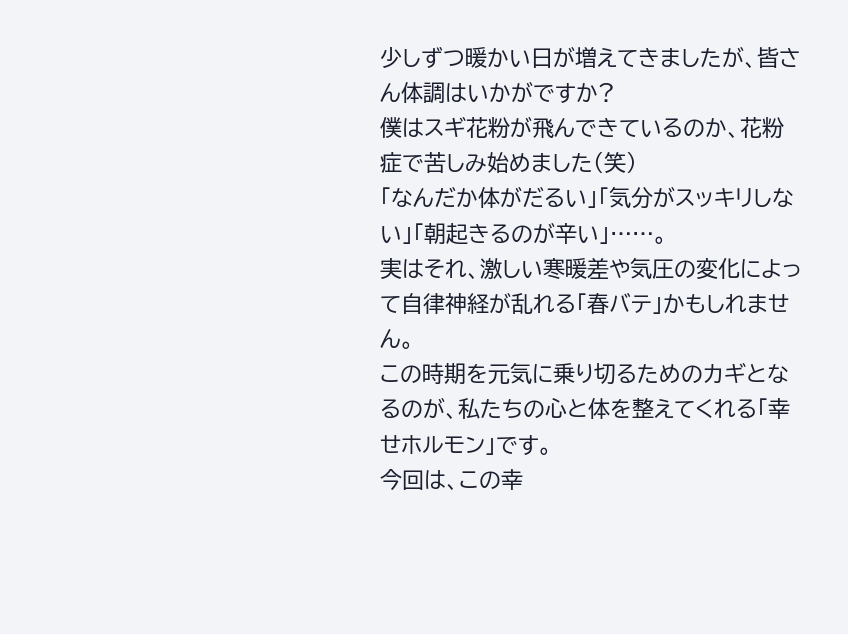少しずつ暖かい日が増えてきましたが、皆さん体調はいかがですか?
僕はスギ花粉が飛んできているのか、花粉症で苦しみ始めました(笑)
「なんだか体がだるい」「気分がスッキリしない」「朝起きるのが辛い」……。
実はそれ、激しい寒暖差や気圧の変化によって自律神経が乱れる「春バテ」かもしれません。
この時期を元気に乗り切るためのカギとなるのが、私たちの心と体を整えてくれる「幸せホルモン」です。
今回は、この幸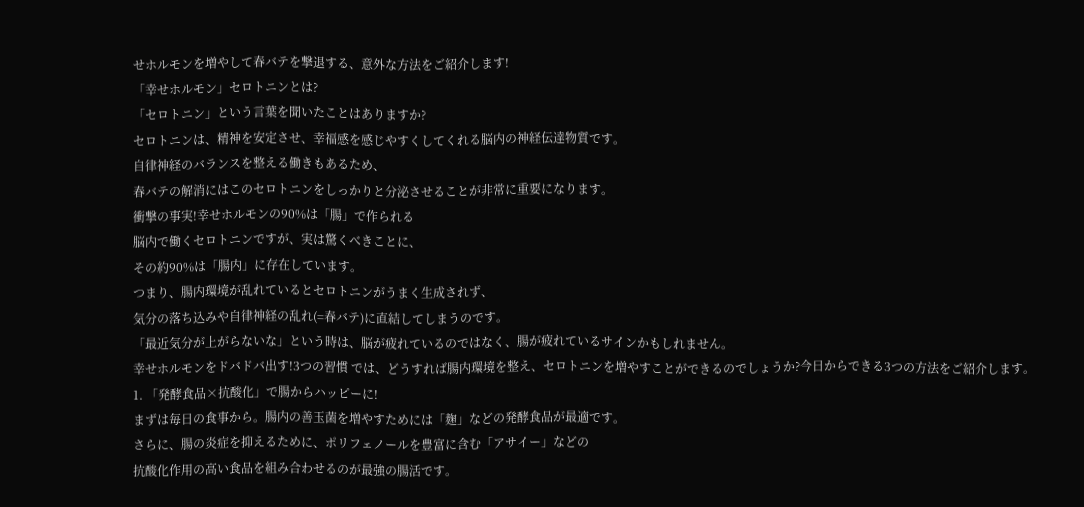せホルモンを増やして春バテを撃退する、意外な方法をご紹介します!
「幸せホルモン」セロトニンとは?
「セロトニン」という言葉を聞いたことはありますか?
セロトニンは、精神を安定させ、幸福感を感じやすくしてくれる脳内の神経伝達物質です。
自律神経のバランスを整える働きもあるため、
春バテの解消にはこのセロトニンをしっかりと分泌させることが非常に重要になります。
衝撃の事実!幸せホルモンの90%は「腸」で作られる
脳内で働くセロトニンですが、実は驚くべきことに、
その約90%は「腸内」に存在しています。
つまり、腸内環境が乱れているとセロトニンがうまく生成されず、
気分の落ち込みや自律神経の乱れ(=春バテ)に直結してしまうのです。
「最近気分が上がらないな」という時は、脳が疲れているのではなく、腸が疲れているサインかもしれません。
幸せホルモンをドバドバ出す!3つの習慣 では、どうすれば腸内環境を整え、セロトニンを増やすことができるのでしょうか?今日からできる3つの方法をご紹介します。
1. 「発酵食品×抗酸化」で腸からハッピーに!
まずは毎日の食事から。腸内の善玉菌を増やすためには「麹」などの発酵食品が最適です。
さらに、腸の炎症を抑えるために、ポリフェノールを豊富に含む「アサイー」などの
抗酸化作用の高い食品を組み合わせるのが最強の腸活です。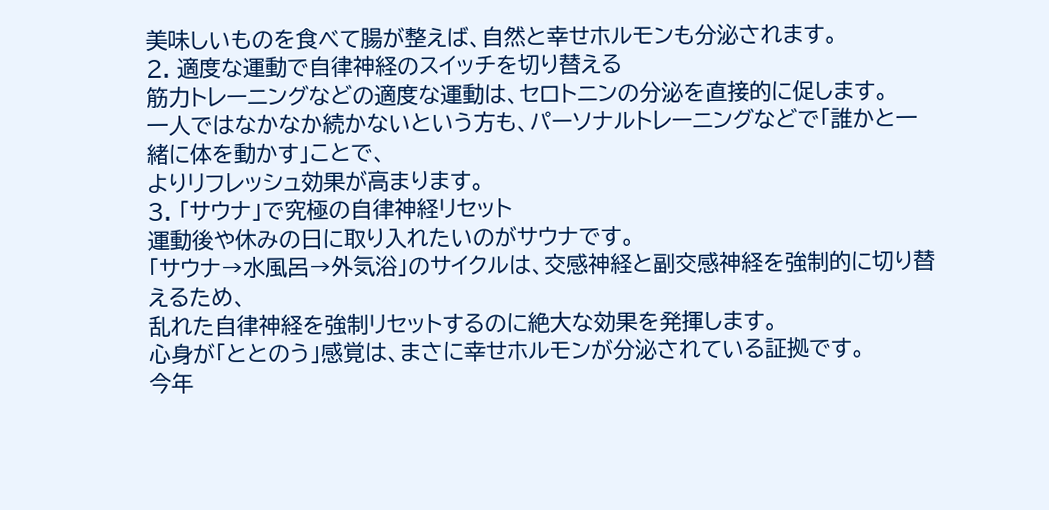美味しいものを食べて腸が整えば、自然と幸せホルモンも分泌されます。
2. 適度な運動で自律神経のスイッチを切り替える
筋力トレーニングなどの適度な運動は、セロトニンの分泌を直接的に促します。
一人ではなかなか続かないという方も、パーソナルトレーニングなどで「誰かと一緒に体を動かす」ことで、
よりリフレッシュ効果が高まります。
3. 「サウナ」で究極の自律神経リセット
運動後や休みの日に取り入れたいのがサウナです。
「サウナ→水風呂→外気浴」のサイクルは、交感神経と副交感神経を強制的に切り替えるため、
乱れた自律神経を強制リセットするのに絶大な効果を発揮します。
心身が「ととのう」感覚は、まさに幸せホルモンが分泌されている証拠です。
今年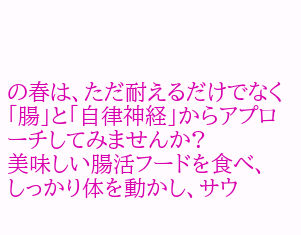の春は、ただ耐えるだけでなく「腸」と「自律神経」からアプローチしてみませんか?
美味しい腸活フードを食べ、しっかり体を動かし、サウ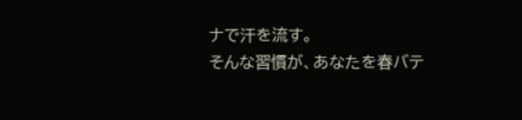ナで汗を流す。
そんな習慣が、あなたを春バテ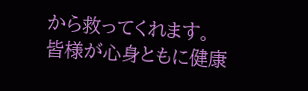から救ってくれます。
皆様が心身ともに健康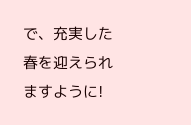で、充実した春を迎えられますように!